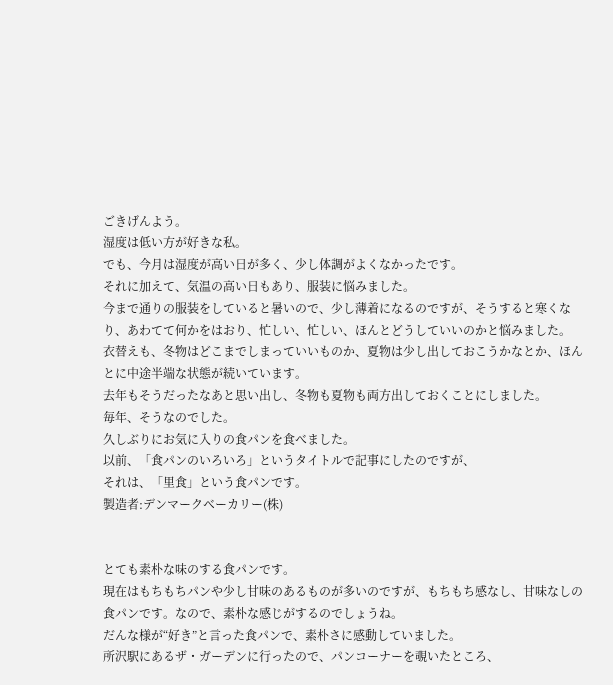ごきげんよう。
湿度は低い方が好きな私。
でも、今月は湿度が高い日が多く、少し体調がよくなかったです。
それに加えて、気温の高い日もあり、服装に悩みました。
今まで通りの服装をしていると暑いので、少し薄着になるのですが、そうすると寒くなり、あわてて何かをはおり、忙しい、忙しい、ほんとどうしていいのかと悩みました。
衣替えも、冬物はどこまでしまっていいものか、夏物は少し出しておこうかなとか、ほんとに中途半端な状態が続いています。
去年もそうだったなあと思い出し、冬物も夏物も両方出しておくことにしました。
毎年、そうなのでした。
久しぶりにお気に入りの食パンを食べました。
以前、「食パンのいろいろ」というタイトルで記事にしたのですが、
それは、「里食」という食パンです。
製造者:デンマークベーカリー(株)


とても素朴な味のする食パンです。
現在はもちもちパンや少し甘味のあるものが多いのですが、もちもち感なし、甘味なしの食パンです。なので、素朴な感じがするのでしょうね。
だんな様が“好き”と言った食パンで、素朴さに感動していました。
所沢駅にあるザ・ガーデンに行ったので、パンコーナーを覗いたところ、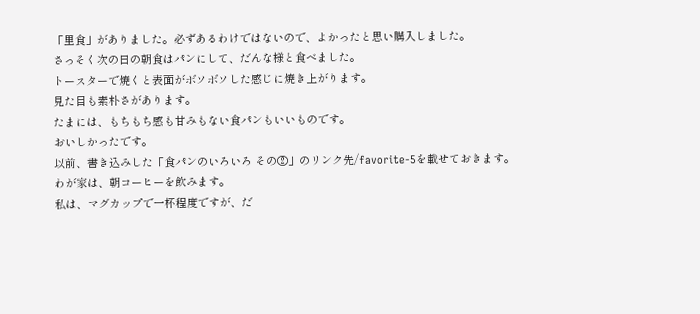「里食」がありました。必ずあるわけではないので、よかったと思い購入しました。
さっそく次の日の朝食はパンにして、だんな様と食べました。
トースターで焼くと表面がボソボソした感じに焼き上がります。
見た目も素朴さがあります。
たまには、もちもち感も甘みもない食パンもいいものです。
おいしかったです。
以前、書き込みした「食パンのいろいろ その②」のリンク先/favorite-5を載せておきます。
わが家は、朝コーヒーを飲みます。
私は、マグカップで一杯程度ですが、だ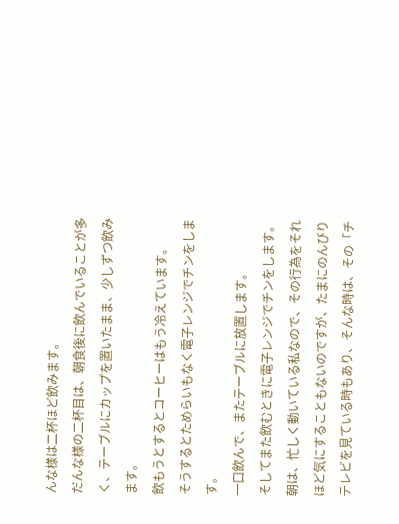んな様は二杯ほど飲みます。
だんな様の二杯目は、朝食後に飲んでいることが多く、テーブルにカップを置いたまま、少しずつ飲みます。
飲もうとするとコーヒーはもう冷えています。
そうするとためらいもなく電子レンジでチンをします。
一口飲んで、またテーブルに放置します。
そしてまた飲むときに電子レンジでチンをします。
朝は、忙しく動いている私なので、その行為をそれほど気にすることもないのですが、たまにのんびりテレビを見ている時もあり、そんな時は、その「チ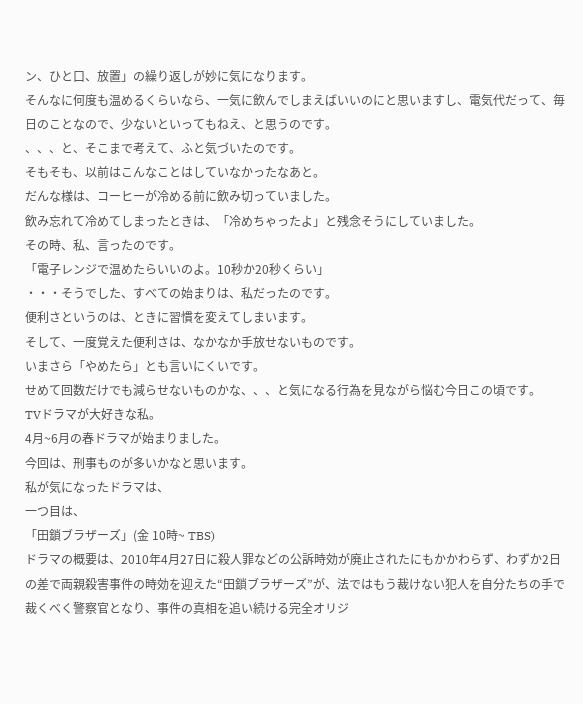ン、ひと口、放置」の繰り返しが妙に気になります。
そんなに何度も温めるくらいなら、一気に飲んでしまえばいいのにと思いますし、電気代だって、毎日のことなので、少ないといってもねえ、と思うのです。
、、、と、そこまで考えて、ふと気づいたのです。
そもそも、以前はこんなことはしていなかったなあと。
だんな様は、コーヒーが冷める前に飲み切っていました。
飲み忘れて冷めてしまったときは、「冷めちゃったよ」と残念そうにしていました。
その時、私、言ったのです。
「電子レンジで温めたらいいのよ。10秒か20秒くらい」
・・・そうでした、すべての始まりは、私だったのです。
便利さというのは、ときに習慣を変えてしまいます。
そして、一度覚えた便利さは、なかなか手放せないものです。
いまさら「やめたら」とも言いにくいです。
せめて回数だけでも減らせないものかな、、、と気になる行為を見ながら悩む今日この頃です。
TVドラマが大好きな私。
4月~6月の春ドラマが始まりました。
今回は、刑事ものが多いかなと思います。
私が気になったドラマは、
一つ目は、
「田鎖ブラザーズ」(金 10時~ TBS)
ドラマの概要は、2010年4月27日に殺人罪などの公訴時効が廃止されたにもかかわらず、わずか2日の差で両親殺害事件の時効を迎えた“田鎖ブラザーズ”が、法ではもう裁けない犯人を自分たちの手で裁くべく警察官となり、事件の真相を追い続ける完全オリジ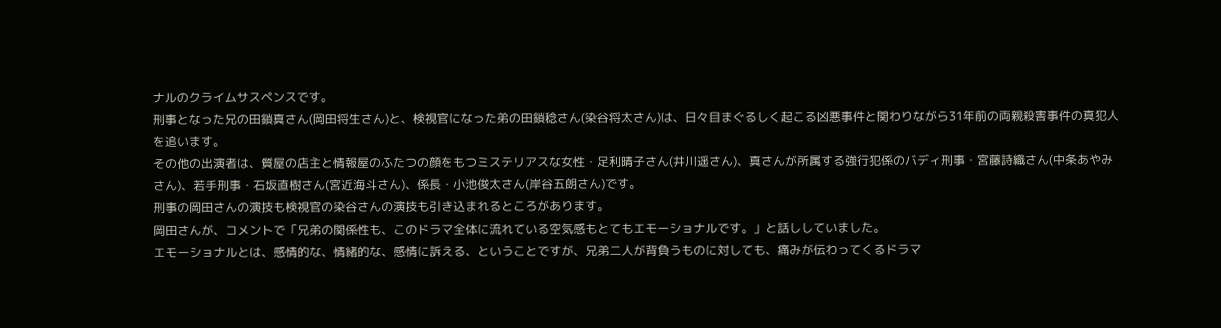ナルのクライムサスペンスです。
刑事となった兄の田鎖真さん(岡田将生さん)と、検視官になった弟の田鎖稔さん(染谷将太さん)は、日々目まぐるしく起こる凶悪事件と関わりながら31年前の両親殺害事件の真犯人を追います。
その他の出演者は、質屋の店主と情報屋のふたつの顔をもつミステリアスな女性・足利晴子さん(井川遥さん)、真さんが所属する強行犯係のバディ刑事・宮藤詩織さん(中条あやみさん)、若手刑事・石坂直樹さん(宮近海斗さん)、係長・小池俊太さん(岸谷五朗さん)です。
刑事の岡田さんの演技も検視官の染谷さんの演技も引き込まれるところがあります。
岡田さんが、コメントで「兄弟の関係性も、このドラマ全体に流れている空気感もとてもエモーショナルです。」と話ししていました。
エモーショナルとは、感情的な、情緒的な、感情に訴える、ということですが、兄弟二人が背負うものに対しても、痛みが伝わってくるドラマ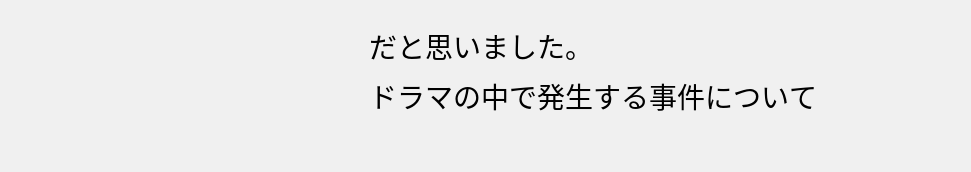だと思いました。
ドラマの中で発生する事件について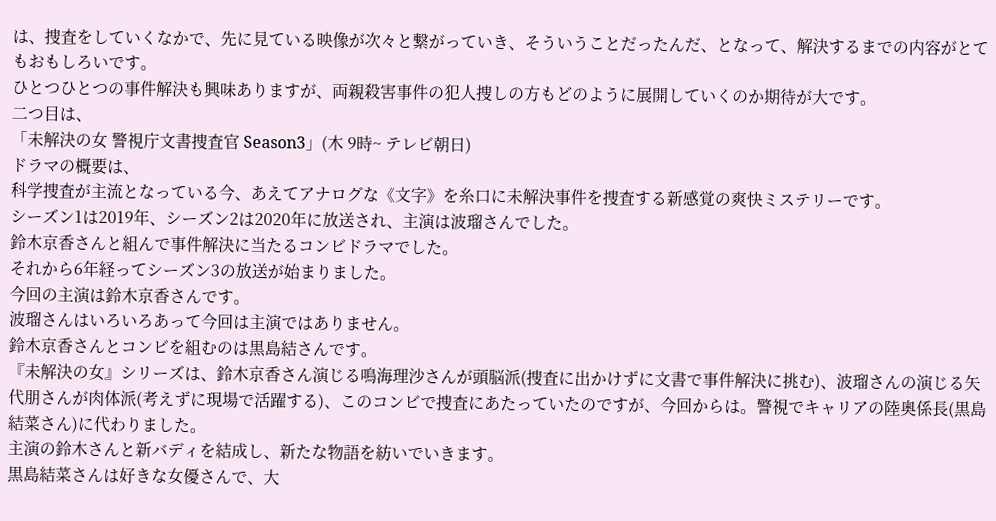は、捜査をしていくなかで、先に見ている映像が次々と繋がっていき、そういうことだったんだ、となって、解決するまでの内容がとてもおもしろいです。
ひとつひとつの事件解決も興味ありますが、両親殺害事件の犯人捜しの方もどのように展開していくのか期待が大です。
二つ目は、
「未解決の女 警視庁文書捜査官 Season3」(木 9時~ テレビ朝日)
ドラマの概要は、
科学捜査が主流となっている今、あえてアナログな《文字》を糸口に未解決事件を捜査する新感覚の爽快ミステリーです。
シーズン1は2019年、シーズン2は2020年に放送され、主演は波瑠さんでした。
鈴木京香さんと組んで事件解決に当たるコンビドラマでした。
それから6年経ってシーズン3の放送が始まりました。
今回の主演は鈴木京香さんです。
波瑠さんはいろいろあって今回は主演ではありません。
鈴木京香さんとコンビを組むのは黒島結さんです。
『未解決の女』シリーズは、鈴木京香さん演じる鳴海理沙さんが頭脳派(捜査に出かけずに文書で事件解決に挑む)、波瑠さんの演じる矢代朋さんが肉体派(考えずに現場で活躍する)、このコンビで捜査にあたっていたのですが、今回からは。警視でキャリアの陸奥係長(黒島結菜さん)に代わりました。
主演の鈴木さんと新バディを結成し、新たな物語を紡いでいきます。
黒島結菜さんは好きな女優さんで、大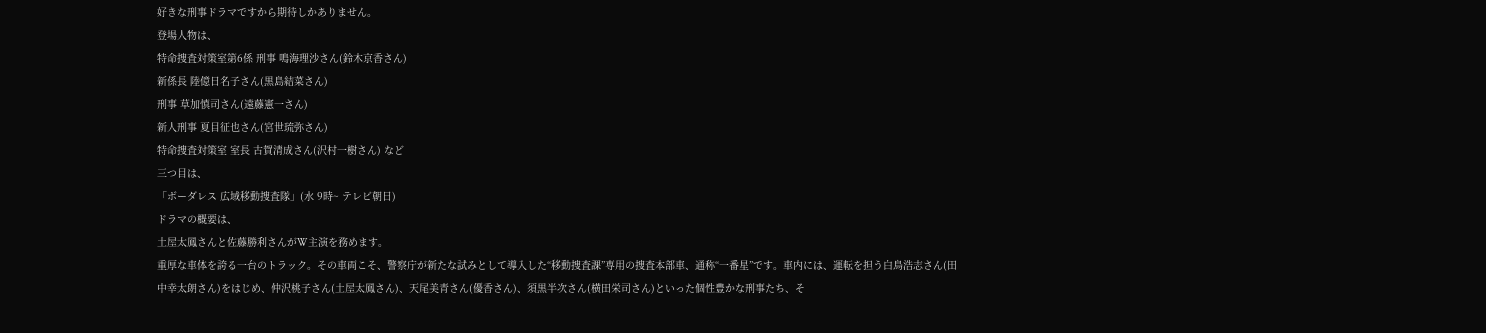好きな刑事ドラマですから期待しかありません。
登場人物は、
特命捜査対策室第6係 刑事 鳴海理沙さん(鈴木京香さん)
新係長 陸億日名子さん(黒島結菜さん)
刑事 草加慎司さん(遠藤憲一さん)
新人刑事 夏目征也さん(宮世琉弥さん)
特命捜査対策室 室長 古賀清成さん(沢村一樹さん) など
三つ目は、
「ボーダレス 広域移動捜査隊」(水 9時~ テレビ朝日)
ドラマの概要は、
土屋太鳳さんと佐藤勝利さんがW主演を務めます。
重厚な車体を誇る一台のトラック。その車両こそ、警察庁が新たな試みとして導入した“移動捜査課”専用の捜査本部車、通称“一番星”です。車内には、運転を担う白鳥浩志さん(田中幸太朗さん)をはじめ、仲沢桃子さん(土屋太鳳さん)、天尾美青さん(優香さん)、須黒半次さん(横田栄司さん)といった個性豊かな刑事たち、そ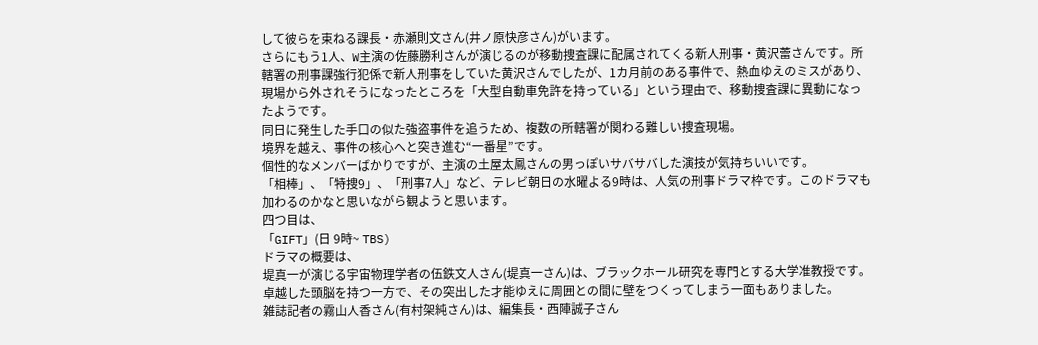して彼らを束ねる課長・赤瀬則文さん(井ノ原快彦さん)がいます。
さらにもう1人、W主演の佐藤勝利さんが演じるのが移動捜査課に配属されてくる新人刑事・黄沢蕾さんです。所轄署の刑事課強行犯係で新人刑事をしていた黄沢さんでしたが、1カ月前のある事件で、熱血ゆえのミスがあり、現場から外されそうになったところを「大型自動車免許を持っている」という理由で、移動捜査課に異動になったようです。
同日に発生した手口の似た強盗事件を追うため、複数の所轄署が関わる難しい捜査現場。
境界を越え、事件の核心へと突き進む“一番星”です。
個性的なメンバーばかりですが、主演の土屋太鳳さんの男っぽいサバサバした演技が気持ちいいです。
「相棒」、「特捜9」、「刑事7人」など、テレビ朝日の水曜よる9時は、人気の刑事ドラマ枠です。このドラマも加わるのかなと思いながら観ようと思います。
四つ目は、
「GIFT」(日 9時~ TBS)
ドラマの概要は、
堤真一が演じる宇宙物理学者の伍鉄文人さん(堤真一さん)は、ブラックホール研究を専門とする大学准教授です。卓越した頭脳を持つ一方で、その突出した才能ゆえに周囲との間に壁をつくってしまう一面もありました。
雑誌記者の霧山人香さん(有村架純さん)は、編集長・西陣誠子さん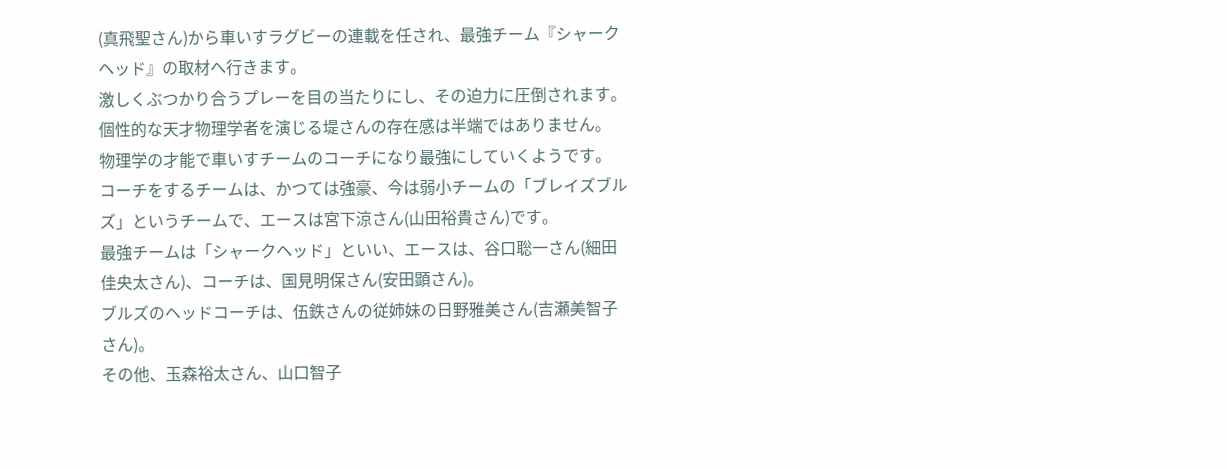(真飛聖さん)から車いすラグビーの連載を任され、最強チーム『シャークヘッド』の取材へ行きます。
激しくぶつかり合うプレーを目の当たりにし、その迫力に圧倒されます。
個性的な天才物理学者を演じる堤さんの存在感は半端ではありません。
物理学の才能で車いすチームのコーチになり最強にしていくようです。
コーチをするチームは、かつては強豪、今は弱小チームの「ブレイズブルズ」というチームで、エースは宮下涼さん(山田裕貴さん)です。
最強チームは「シャークヘッド」といい、エースは、谷口聡一さん(細田佳央太さん)、コーチは、国見明保さん(安田顕さん)。
ブルズのヘッドコーチは、伍鉄さんの従姉妹の日野雅美さん(吉瀬美智子さん)。
その他、玉森裕太さん、山口智子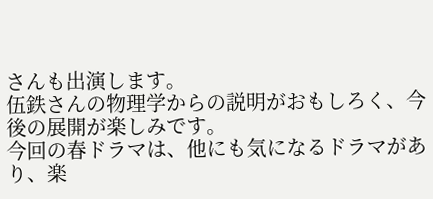さんも出演します。
伍鉄さんの物理学からの説明がおもしろく、今後の展開が楽しみです。
今回の春ドラマは、他にも気になるドラマがあり、楽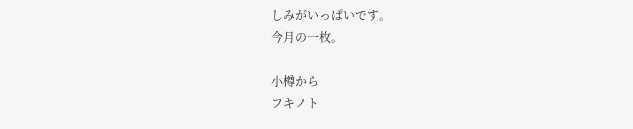しみがいっぱいです。
今月の一枚。

小樽から
フキノト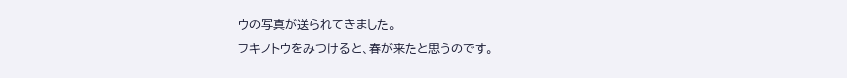ウの写真が送られてきました。
フキノトウをみつけると、春が来たと思うのです。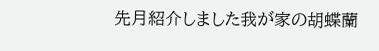先月紹介しました我が家の胡蝶蘭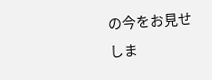の今をお見せしま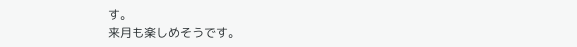す。
来月も楽しめそうです。